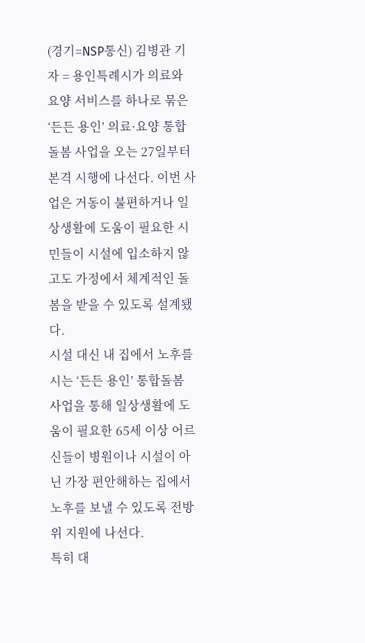(경기=NSP통신) 김병관 기자 = 용인특례시가 의료와 요양 서비스를 하나로 묶은 ‘든든 용인’ 의료·요양 통합돌봄 사업을 오는 27일부터 본격 시행에 나선다. 이번 사업은 거동이 불편하거나 일상생활에 도움이 필요한 시민들이 시설에 입소하지 않고도 가정에서 체계적인 돌봄을 받을 수 있도록 설계됐다.
시설 대신 내 집에서 노후를
시는 ‘든든 용인’ 통합돌봄 사업을 통해 일상생활에 도움이 필요한 65세 이상 어르신들이 병원이나 시설이 아닌 가장 편안해하는 집에서 노후를 보낼 수 있도록 전방위 지원에 나선다.
특히 대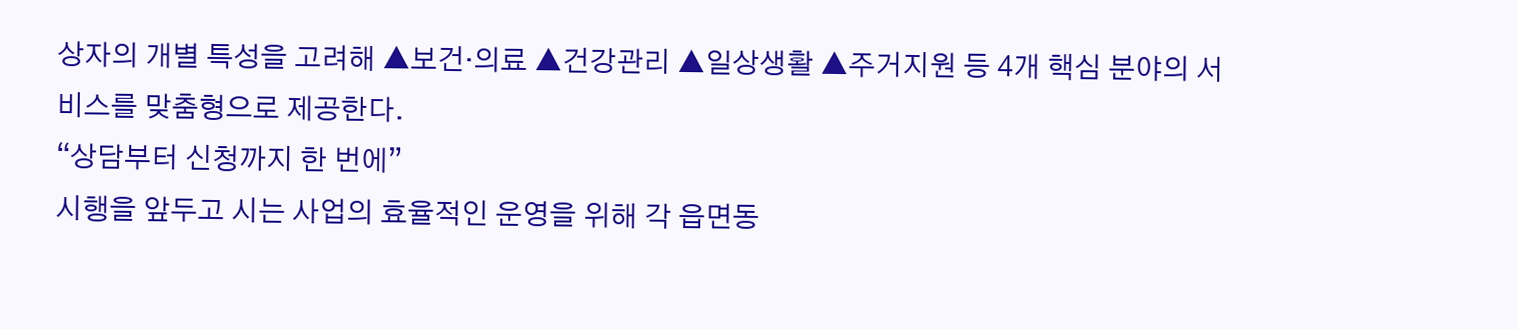상자의 개별 특성을 고려해 ▲보건·의료 ▲건강관리 ▲일상생활 ▲주거지원 등 4개 핵심 분야의 서비스를 맞춤형으로 제공한다.
“상담부터 신청까지 한 번에”
시행을 앞두고 시는 사업의 효율적인 운영을 위해 각 읍면동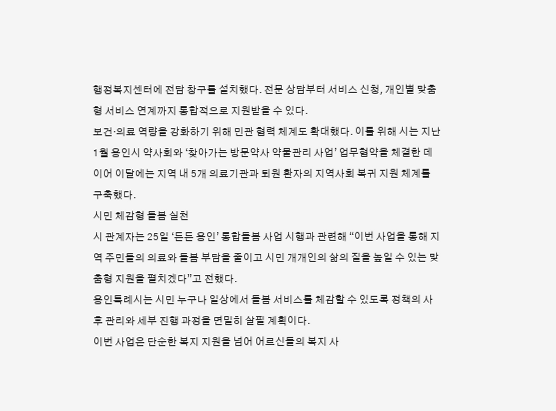행정복지센터에 전담 창구를 설치했다. 전문 상담부터 서비스 신청, 개인별 맞춤형 서비스 연계까지 통합적으로 지원받을 수 있다.
보건·의료 역량을 강화하기 위해 민관 협력 체계도 확대했다. 이를 위해 시는 지난 1월 용인시 약사회와 ‘찾아가는 방문약사 약물관리 사업’ 업무협약을 체결한 데 이어 이달에는 지역 내 5개 의료기관과 퇴원 환자의 지역사회 복귀 지원 체계를 구축했다.
시민 체감형 돌봄 실천
시 관계자는 25일 ‘든든 용인’ 통합돌봄 사업 시행과 관련해 “이번 사업을 통해 지역 주민들의 의료와 돌봄 부담을 줄이고 시민 개개인의 삶의 질을 높일 수 있는 맞춤형 지원을 펼치겠다”고 전했다.
용인특례시는 시민 누구나 일상에서 돌봄 서비스를 체감할 수 있도록 정책의 사후 관리와 세부 진행 과정을 면밀히 살필 계획이다.
이번 사업은 단순한 복지 지원을 넘어 어르신들의 복지 사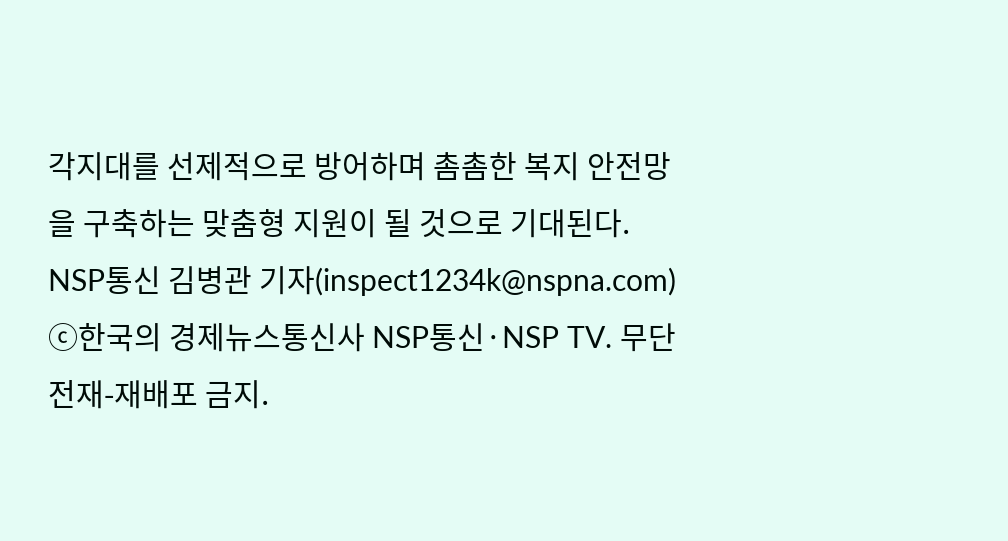각지대를 선제적으로 방어하며 촘촘한 복지 안전망을 구축하는 맞춤형 지원이 될 것으로 기대된다.
NSP통신 김병관 기자(inspect1234k@nspna.com)
ⓒ한국의 경제뉴스통신사 NSP통신·NSP TV. 무단전재-재배포 금지.